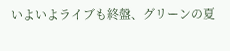いよいよライブも終盤、グリーンの夏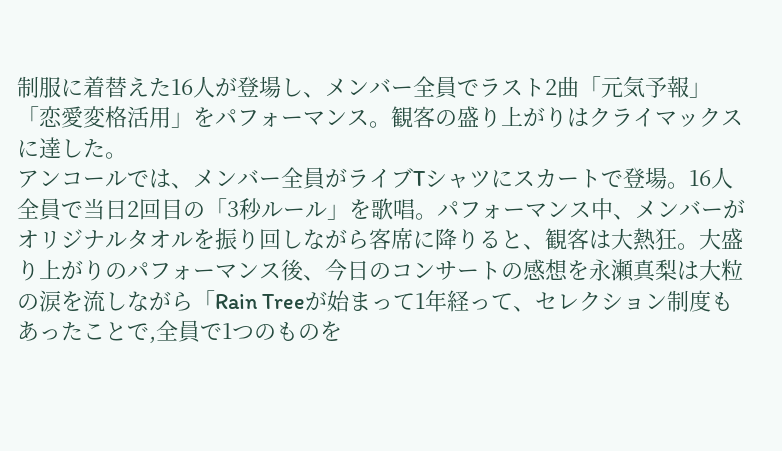制服に着替えた16人が登場し、メンバー全員でラスト2曲「元気予報」「恋愛変格活用」をパフォーマンス。観客の盛り上がりはクライマックスに達した。
アンコールでは、メンバー全員がライブTシャツにスカートで登場。16人全員で当日2回目の「3秒ルール」を歌唱。パフォーマンス中、メンバーがオリジナルタオルを振り回しながら客席に降りると、観客は大熱狂。大盛り上がりのパフォーマンス後、今日のコンサートの感想を永瀬真梨は大粒の涙を流しながら「Rain Treeが始まって1年経って、セレクション制度もあったことで,全員で1つのものを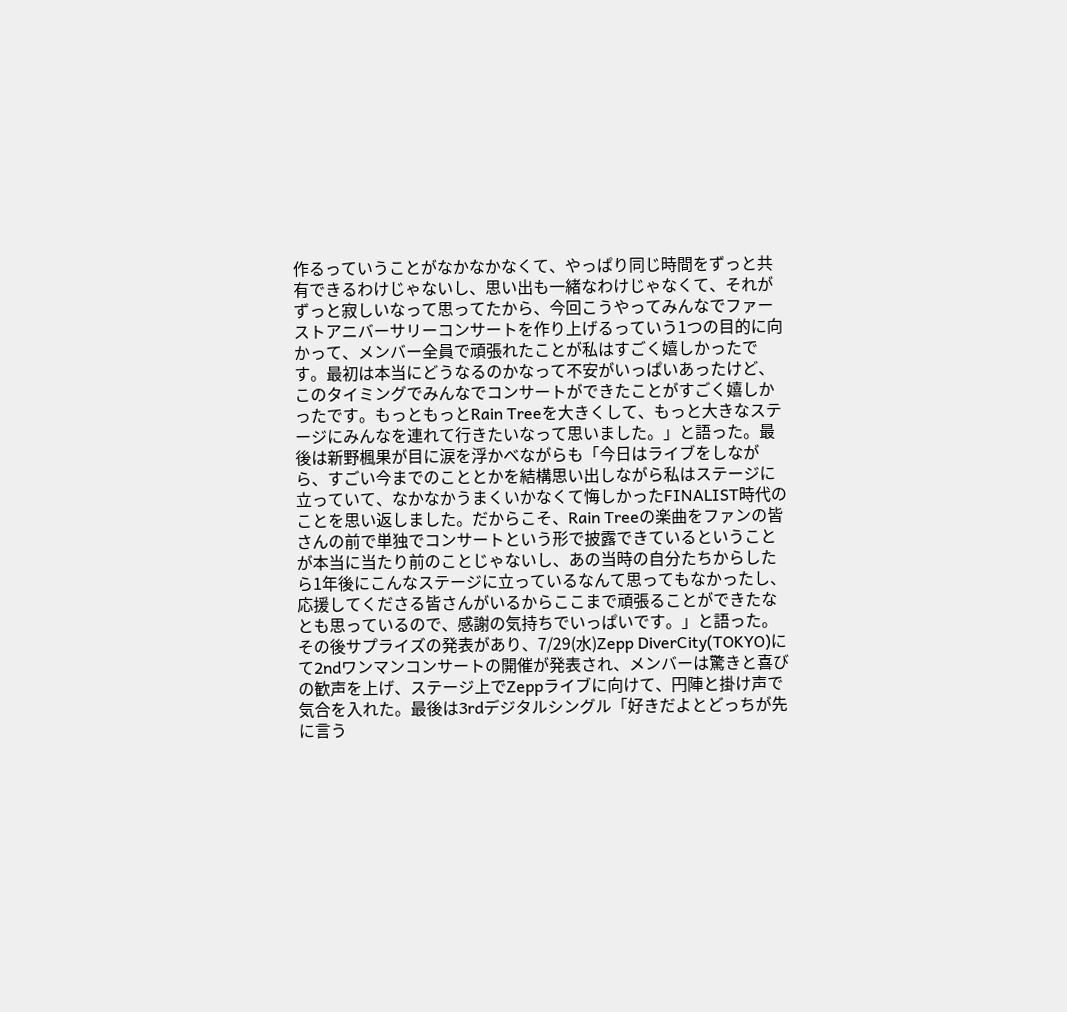作るっていうことがなかなかなくて、やっぱり同じ時間をずっと共有できるわけじゃないし、思い出も一緒なわけじゃなくて、それがずっと寂しいなって思ってたから、今回こうやってみんなでファーストアニバーサリーコンサートを作り上げるっていう1つの目的に向かって、メンバー全員で頑張れたことが私はすごく嬉しかったです。最初は本当にどうなるのかなって不安がいっぱいあったけど、このタイミングでみんなでコンサートができたことがすごく嬉しかったです。もっともっとRain Treeを大きくして、もっと大きなステージにみんなを連れて行きたいなって思いました。」と語った。最後は新野楓果が目に涙を浮かべながらも「今日はライブをしながら、すごい今までのこととかを結構思い出しながら私はステージに立っていて、なかなかうまくいかなくて悔しかったFINALIST時代のことを思い返しました。だからこそ、Rain Treeの楽曲をファンの皆さんの前で単独でコンサートという形で披露できているということが本当に当たり前のことじゃないし、あの当時の自分たちからしたら1年後にこんなステージに立っているなんて思ってもなかったし、応援してくださる皆さんがいるからここまで頑張ることができたなとも思っているので、感謝の気持ちでいっぱいです。」と語った。その後サプライズの発表があり、7/29(水)Zepp DiverCity(TOKYO)にて2ndワンマンコンサートの開催が発表され、メンバーは驚きと喜びの歓声を上げ、ステージ上でZeppライブに向けて、円陣と掛け声で気合を入れた。最後は3rdデジタルシングル「好きだよとどっちが先に言う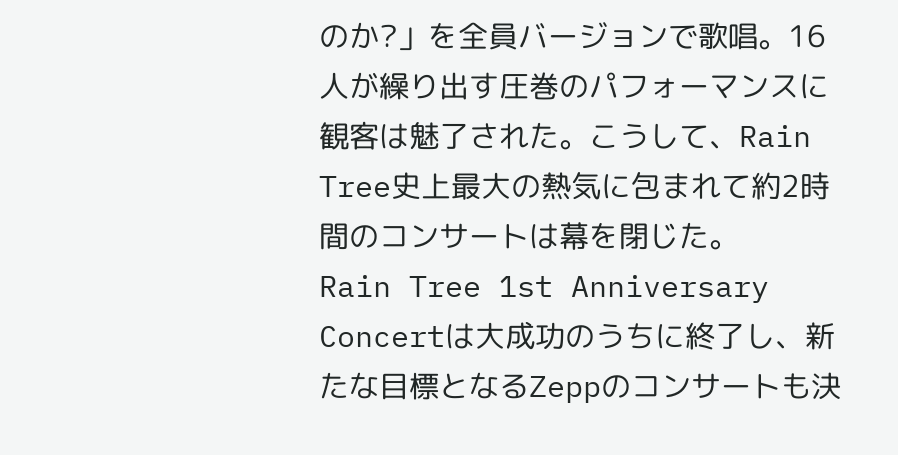のか?」を全員バージョンで歌唱。16人が繰り出す圧巻のパフォーマンスに観客は魅了された。こうして、Rain Tree史上最大の熱気に包まれて約2時間のコンサートは幕を閉じた。
Rain Tree 1st Anniversary Concertは大成功のうちに終了し、新たな目標となるZeppのコンサートも決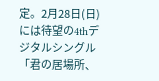定。2月28日(日)には待望の4thデジタルシングル「君の居場所、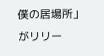僕の居場所」がリリー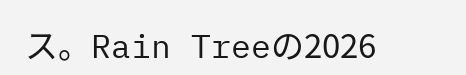ス。Rain Treeの2026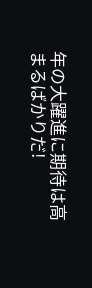年の大躍進に期待は高まるばかりだ!